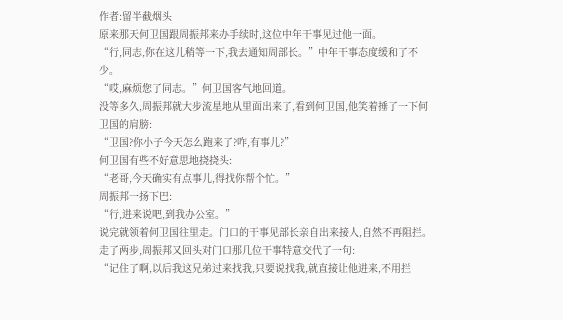作者:留半截烟头
原来那天何卫国跟周振邦来办手续时,这位中年干事见过他一面。
“行,同志,你在这儿稍等一下,我去通知周部长。”中年干事态度缓和了不少。
“哎,麻烦您了同志。”何卫国客气地回道。
没等多久,周振邦就大步流星地从里面出来了,看到何卫国,他笑着捶了一下何卫国的肩膀:
“卫国?你小子今天怎么跑来了?咋,有事儿?”
何卫国有些不好意思地挠挠头:
“老哥,今天确实有点事儿,得找你帮个忙。”
周振邦一扬下巴:
“行,进来说吧,到我办公室。”
说完就领着何卫国往里走。门口的干事见部长亲自出来接人,自然不再阻拦。
走了两步,周振邦又回头对门口那几位干事特意交代了一句:
“记住了啊,以后我这兄弟过来找我,只要说找我,就直接让他进来,不用拦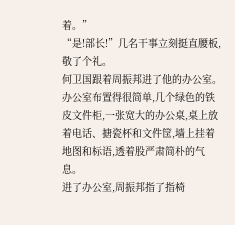着。”
“是!部长!”几名干事立刻挺直腰板,敬了个礼。
何卫国跟着周振邦进了他的办公室。
办公室布置得很简单,几个绿色的铁皮文件柜,一张宽大的办公桌,桌上放着电话、搪瓷杯和文件筐,墙上挂着地图和标语,透着股严肃简朴的气息。
进了办公室,周振邦指了指椅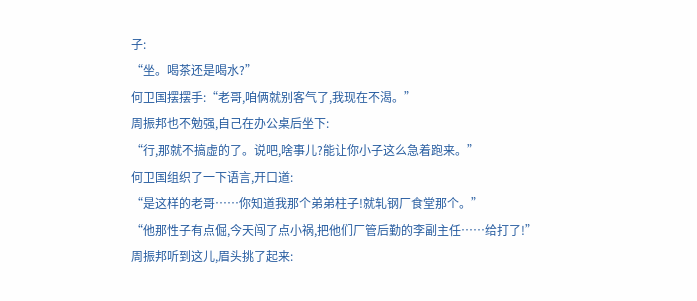子:
“坐。喝茶还是喝水?”
何卫国摆摆手:“老哥,咱俩就别客气了,我现在不渴。”
周振邦也不勉强,自己在办公桌后坐下:
“行,那就不搞虚的了。说吧,啥事儿?能让你小子这么急着跑来。”
何卫国组织了一下语言,开口道:
“是这样的老哥……你知道我那个弟弟柱子!就轧钢厂食堂那个。”
“他那性子有点倔,今天闯了点小祸,把他们厂管后勤的李副主任……给打了!”
周振邦听到这儿,眉头挑了起来: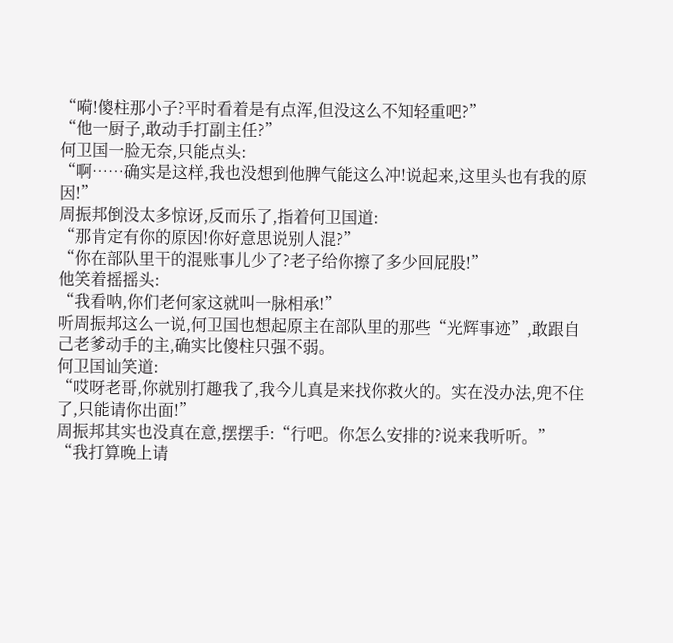“嗬!傻柱那小子?平时看着是有点浑,但没这么不知轻重吧?”
“他一厨子,敢动手打副主任?”
何卫国一脸无奈,只能点头:
“啊……确实是这样,我也没想到他脾气能这么冲!说起来,这里头也有我的原因!”
周振邦倒没太多惊讶,反而乐了,指着何卫国道:
“那肯定有你的原因!你好意思说别人混?”
“你在部队里干的混账事儿少了?老子给你擦了多少回屁股!”
他笑着摇摇头:
“我看呐,你们老何家这就叫一脉相承!”
听周振邦这么一说,何卫国也想起原主在部队里的那些“光辉事迹”,敢跟自己老爹动手的主,确实比傻柱只强不弱。
何卫国讪笑道:
“哎呀老哥,你就别打趣我了,我今儿真是来找你救火的。实在没办法,兜不住了,只能请你出面!”
周振邦其实也没真在意,摆摆手:“行吧。你怎么安排的?说来我听听。”
“我打算晚上请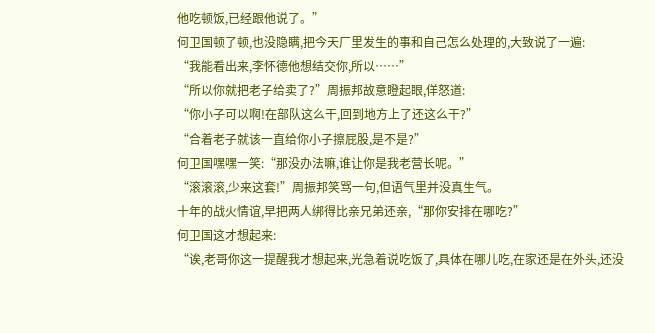他吃顿饭,已经跟他说了。”
何卫国顿了顿,也没隐瞒,把今天厂里发生的事和自己怎么处理的,大致说了一遍:
“我能看出来,李怀德他想结交你,所以……”
“所以你就把老子给卖了?”周振邦故意瞪起眼,佯怒道:
“你小子可以啊!在部队这么干,回到地方上了还这么干?”
“合着老子就该一直给你小子擦屁股,是不是?”
何卫国嘿嘿一笑:“那没办法嘛,谁让你是我老营长呢。”
“滚滚滚,少来这套!”周振邦笑骂一句,但语气里并没真生气。
十年的战火情谊,早把两人绑得比亲兄弟还亲,“那你安排在哪吃?”
何卫国这才想起来:
“诶,老哥你这一提醒我才想起来,光急着说吃饭了,具体在哪儿吃,在家还是在外头,还没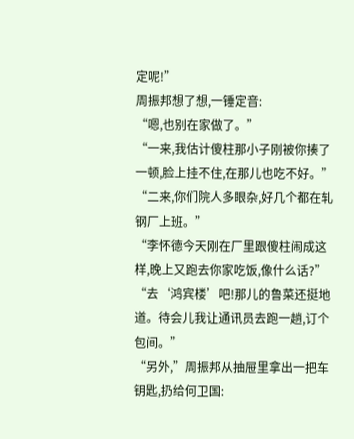定呢!”
周振邦想了想,一锤定音:
“嗯,也别在家做了。”
“一来,我估计傻柱那小子刚被你揍了一顿,脸上挂不住,在那儿也吃不好。”
“二来,你们院人多眼杂,好几个都在轧钢厂上班。”
“李怀德今天刚在厂里跟傻柱闹成这样,晚上又跑去你家吃饭,像什么话?”
“去‘鸿宾楼’吧!那儿的鲁菜还挺地道。待会儿我让通讯员去跑一趟,订个包间。”
“另外,”周振邦从抽屉里拿出一把车钥匙,扔给何卫国: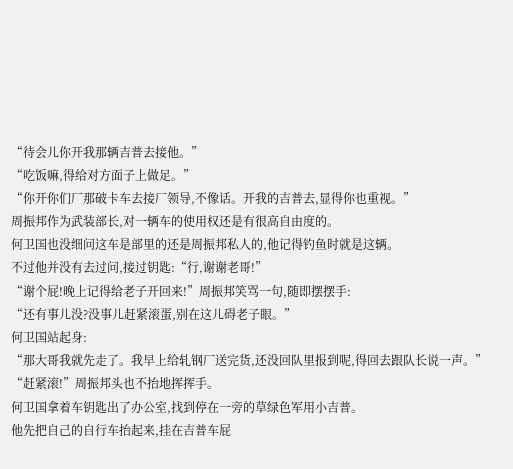“待会儿你开我那辆吉普去接他。”
“吃饭嘛,得给对方面子上做足。”
“你开你们厂那破卡车去接厂领导,不像话。开我的吉普去,显得你也重视。”
周振邦作为武装部长,对一辆车的使用权还是有很高自由度的。
何卫国也没细问这车是部里的还是周振邦私人的,他记得钓鱼时就是这辆。
不过他并没有去过问,接过钥匙:“行,谢谢老哥!”
“谢个屁!晚上记得给老子开回来!”周振邦笑骂一句,随即摆摆手:
“还有事儿没?没事儿赶紧滚蛋,别在这儿碍老子眼。”
何卫国站起身:
“那大哥我就先走了。我早上给轧钢厂送完货,还没回队里报到呢,得回去跟队长说一声。”
“赶紧滚!”周振邦头也不抬地挥挥手。
何卫国拿着车钥匙出了办公室,找到停在一旁的草绿色军用小吉普。
他先把自己的自行车抬起来,挂在吉普车屁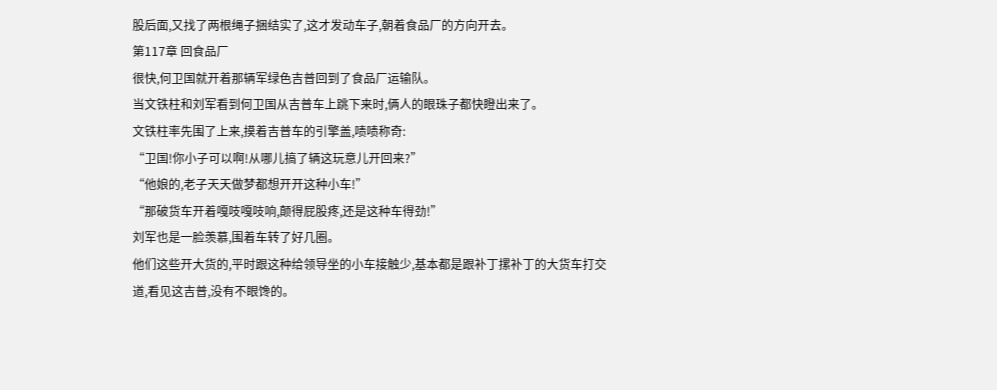股后面,又找了两根绳子捆结实了,这才发动车子,朝着食品厂的方向开去。
第117章 回食品厂
很快,何卫国就开着那辆军绿色吉普回到了食品厂运输队。
当文铁柱和刘军看到何卫国从吉普车上跳下来时,俩人的眼珠子都快瞪出来了。
文铁柱率先围了上来,摸着吉普车的引擎盖,啧啧称奇:
“卫国!你小子可以啊!从哪儿搞了辆这玩意儿开回来?”
“他娘的,老子天天做梦都想开开这种小车!”
“那破货车开着嘎吱嘎吱响,颠得屁股疼,还是这种车得劲!”
刘军也是一脸羡慕,围着车转了好几圈。
他们这些开大货的,平时跟这种给领导坐的小车接触少,基本都是跟补丁摞补丁的大货车打交道,看见这吉普,没有不眼馋的。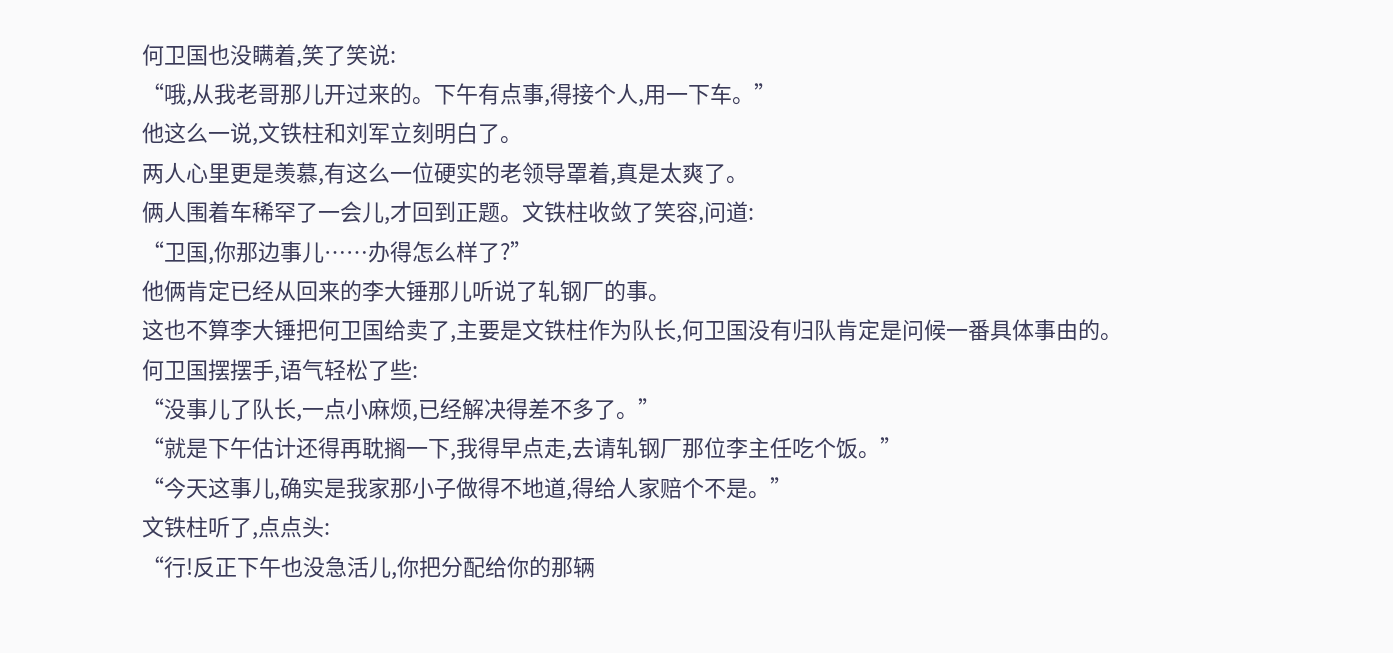何卫国也没瞒着,笑了笑说:
“哦,从我老哥那儿开过来的。下午有点事,得接个人,用一下车。”
他这么一说,文铁柱和刘军立刻明白了。
两人心里更是羡慕,有这么一位硬实的老领导罩着,真是太爽了。
俩人围着车稀罕了一会儿,才回到正题。文铁柱收敛了笑容,问道:
“卫国,你那边事儿……办得怎么样了?”
他俩肯定已经从回来的李大锤那儿听说了轧钢厂的事。
这也不算李大锤把何卫国给卖了,主要是文铁柱作为队长,何卫国没有归队肯定是问候一番具体事由的。
何卫国摆摆手,语气轻松了些:
“没事儿了队长,一点小麻烦,已经解决得差不多了。”
“就是下午估计还得再耽搁一下,我得早点走,去请轧钢厂那位李主任吃个饭。”
“今天这事儿,确实是我家那小子做得不地道,得给人家赔个不是。”
文铁柱听了,点点头:
“行!反正下午也没急活儿,你把分配给你的那辆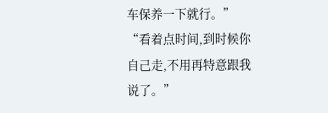车保养一下就行。”
“看着点时间,到时候你自己走,不用再特意跟我说了。”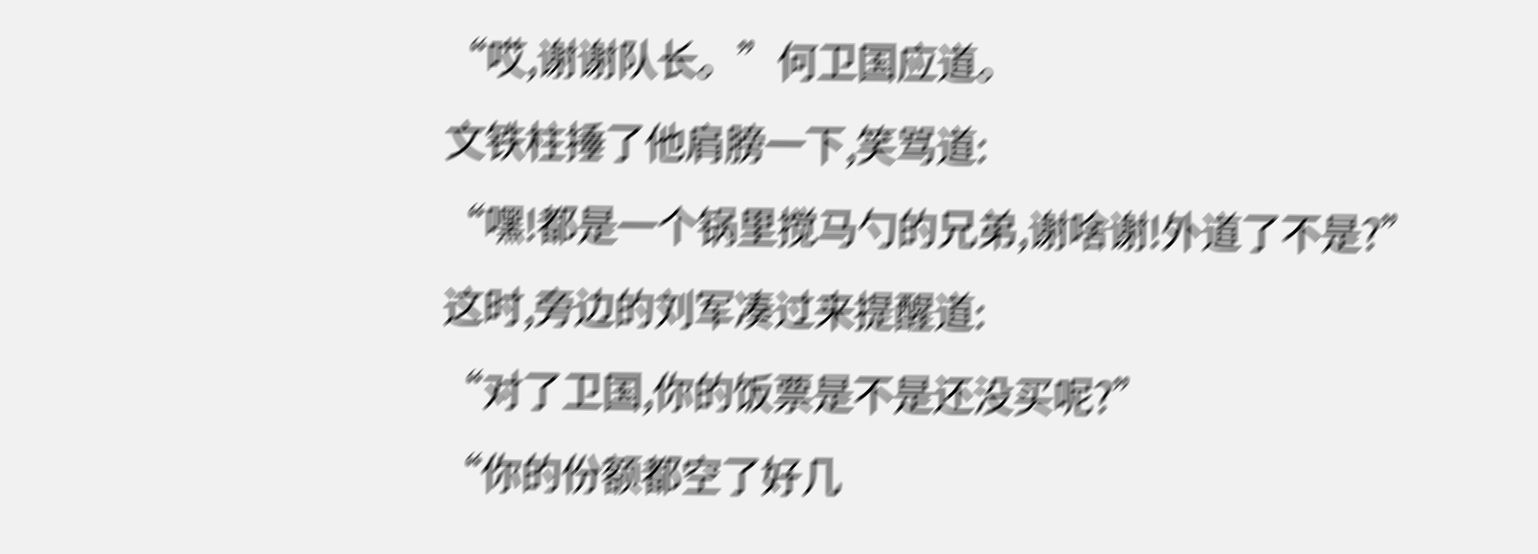“哎,谢谢队长。”何卫国应道。
文铁柱捶了他肩膀一下,笑骂道:
“嘿!都是一个锅里搅马勺的兄弟,谢啥谢!外道了不是?”
这时,旁边的刘军凑过来提醒道:
“对了卫国,你的饭票是不是还没买呢?”
“你的份额都空了好几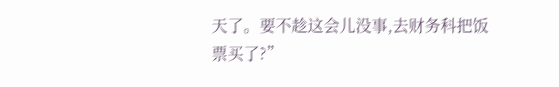天了。要不趁这会儿没事,去财务科把饭票买了?”